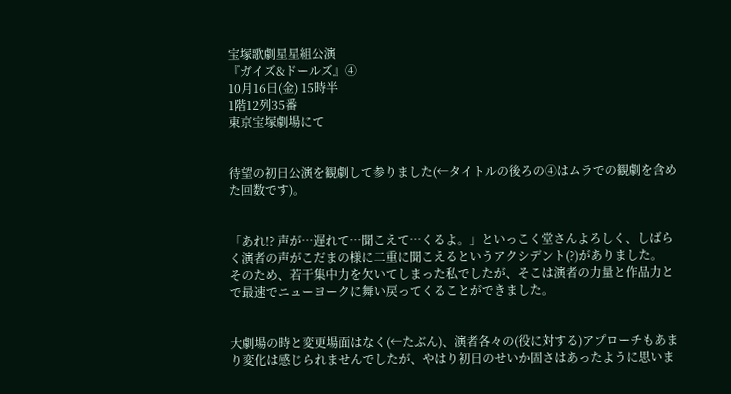宝塚歌劇星星組公演
『ガイズ&ドールズ』④
10月16日(金) 15時半
1階12列35番
東京宝塚劇場にて


待望の初日公演を観劇して参りました(←タイトルの後ろの④はムラでの観劇を含めた回数です)。


「あれ!? 声が…遅れて…聞こえて…くるよ。」といっこく堂さんよろしく、しばらく演者の声がこだまの様に二重に聞こえるというアクシデント(?)がありました。
そのため、若干集中力を欠いてしまった私でしたが、そこは演者の力量と作品力とで最速でニューヨークに舞い戻ってくることができました。


大劇場の時と変更場面はなく(←たぶん)、演者各々の(役に対する)アプローチもあまり変化は感じられませんでしたが、やはり初日のせいか固さはあったように思いま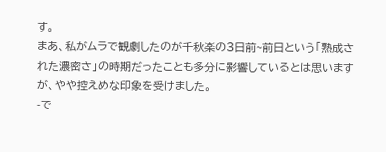す。
まあ、私がムラで観劇したのが千秋楽の3日前~前日という「熟成された濃密さ」の時期だったことも多分に影響しているとは思いますが、やや控えめな印象を受けました。
-で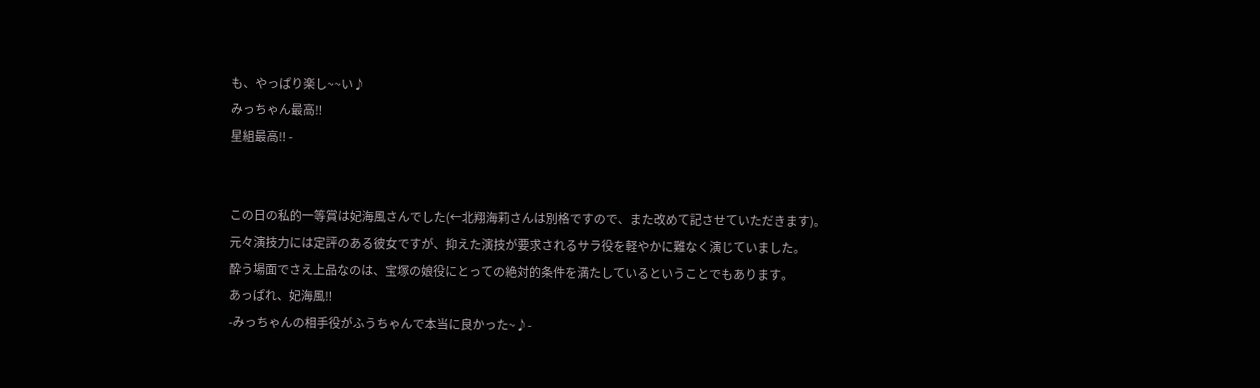も、やっぱり楽し~~い♪
みっちゃん最高‼
星組最高‼ -


この日の私的一等賞は妃海風さんでした(←北翔海莉さんは別格ですので、また改めて記させていただきます)。
元々演技力には定評のある彼女ですが、抑えた演技が要求されるサラ役を軽やかに難なく演じていました。
酔う場面でさえ上品なのは、宝塚の娘役にとっての絶対的条件を満たしているということでもあります。
あっぱれ、妃海風‼
-みっちゃんの相手役がふうちゃんで本当に良かった~♪-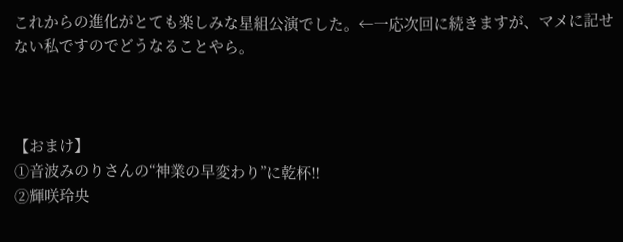これからの進化がとても楽しみな星組公演でした。←一応次回に続きますが、マメに記せない私ですのでどうなることやら。



【おまけ】
①音波みのりさんの“神業の早変わり”に乾杯‼
②輝咲玲央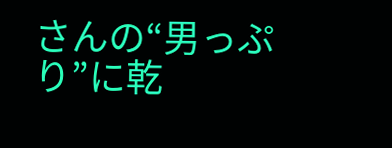さんの“男っぷり”に乾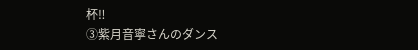杯‼
③紫月音寧さんのダンス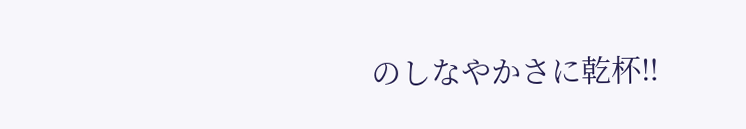のしなやかさに乾杯‼